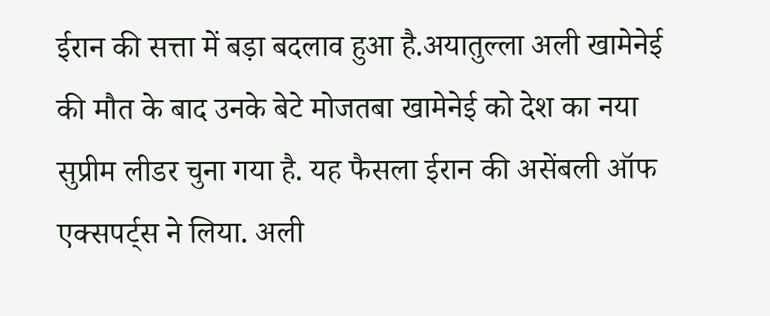ईरान की सत्ता में बड़ा बदलाव हुआ है.अयातुल्ला अली खामेनेई की मौत के बाद उनके बेटे मोजतबा खामेनेई को देश का नया सुप्रीम लीडर चुना गया है. यह फैसला ईरान की असेंबली ऑफ एक्सपर्ट्स ने लिया. अली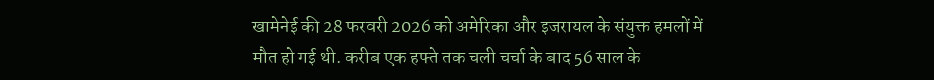खामेनेई की 28 फरवरी 2026 को अमेरिका और इजरायल के संयुक्त हमलों में मौत हो गई थी. करीब एक हफ्ते तक चली चर्चा के बाद 56 साल के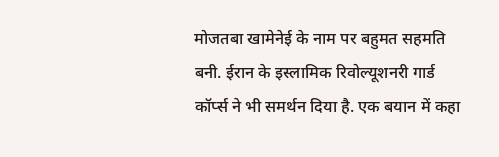मोजतबा खामेनेई के नाम पर बहुमत सहमति बनी. ईरान के इस्लामिक रिवोल्यूशनरी गार्ड कॉर्प्स ने भी समर्थन दिया है. एक बयान में कहा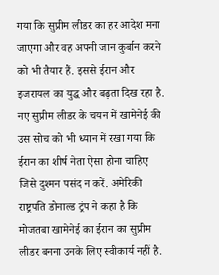गया कि सुप्रीम लीडर का हर आदेश मना जाएगा और वह अपनी जान कुर्बान करने को भी तैयार हैं. इससे ईरान और इजरायल का युद्ध और बढ़ता दिख रहा है.
नए सुप्रीम लीडर के चयन में खामेनेई की उस सोच को भी ध्यान में रखा गया कि ईरान का शीर्ष नेता ऐसा होना चाहिए जिसे दुश्मन पसंद न करें. अमेरिकी राष्ट्रपति डोनाल्ड ट्रंप ने कहा है कि मोजतबा खामेनेई का ईरान का सुप्रीम लीडर बनना उनके लिए स्वीकार्य नहीं है.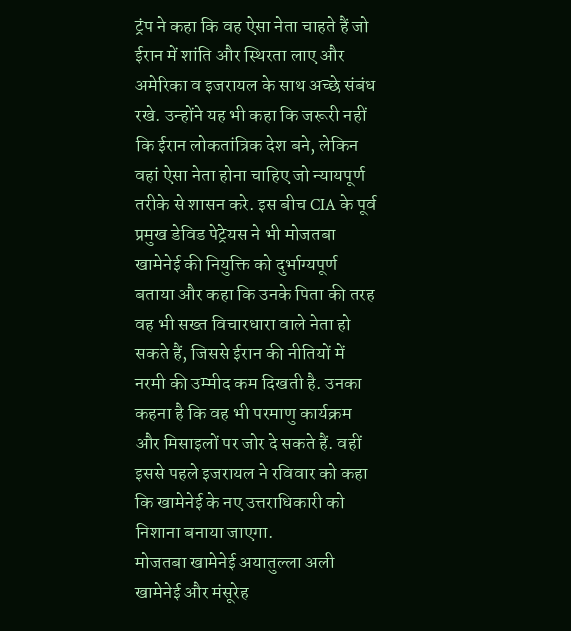ट्रंप ने कहा कि वह ऐसा नेता चाहते हैं जो ईरान में शांति और स्थिरता लाए और अमेरिका व इजरायल के साथ अच्छे संबंध रखे. उन्होंने यह भी कहा कि जरूरी नहीं कि ईरान लोकतांत्रिक देश बने, लेकिन वहां ऐसा नेता होना चाहिए जो न्यायपूर्ण तरीके से शासन करे. इस बीच CIA के पूर्व प्रमुख डेविड पेट्रेयस ने भी मोजतबा खामेनेई की नियुक्ति को दुर्भाग्यपूर्ण बताया और कहा कि उनके पिता की तरह वह भी सख्त विचारधारा वाले नेता हो सकते हैं, जिससे ईरान की नीतियों में नरमी की उम्मीद कम दिखती है. उनका कहना है कि वह भी परमाणु कार्यक्रम और मिसाइलों पर जोर दे सकते हैं. वहीं इससे पहले इजरायल ने रविवार को कहा कि खामेनेई के नए उत्तराधिकारी को निशाना बनाया जाएगा.
मोजतबा खामेनेई अयातुल्ला अली खामेनेई और मंसूरेह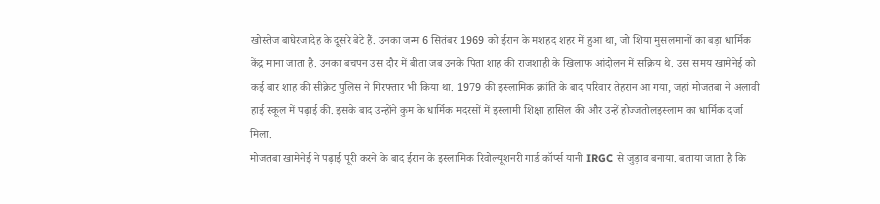खोस्तेज बाघेरजादेह के दूसरे बेटे हैं. उनका जन्म 6 सितंबर 1969 को ईरान के मशहद शहर में हुआ था, जो शिया मुसलमानों का बड़ा धार्मिक केंद्र माना जाता है. उनका बचपन उस दौर में बीता जब उनके पिता शाह की राजशाही के खिलाफ आंदोलन में सक्रिय थे. उस समय खामेनेई को कई बार शाह की सीक्रेट पुलिस ने गिरफ्तार भी किया था. 1979 की इस्लामिक क्रांति के बाद परिवार तेहरान आ गया, जहां मोजतबा ने अलावी हाई स्कूल में पढ़ाई की. इसके बाद उन्होंने कुम के धार्मिक मदरसों में इस्लामी शिक्षा हासिल की और उन्हें होज्जतोलइस्लाम का धार्मिक दर्जा मिला.
मोजतबा खामेनेई ने पढ़ाई पूरी करने के बाद ईरान के इस्लामिक रिवोल्यूशनरी गार्ड कॉर्प्स यानी IRGC से जुड़ाव बनाया. बताया जाता है कि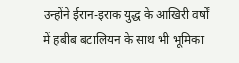उन्होंने ईरान-इराक युद्ध के आखिरी वर्षों में हबीब बटालियन के साथ भी भूमिका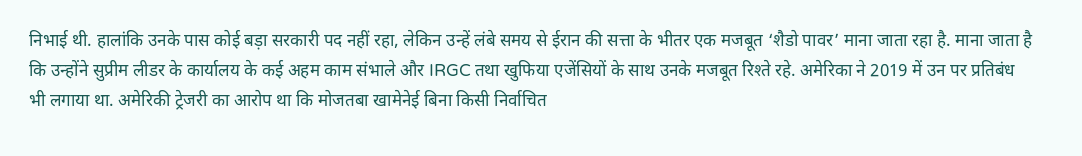निभाई थी. हालांकि उनके पास कोई बड़ा सरकारी पद नहीं रहा, लेकिन उन्हें लंबे समय से ईरान की सत्ता के भीतर एक मजबूत ‘शैडो पावर’ माना जाता रहा है. माना जाता है कि उन्होंने सुप्रीम लीडर के कार्यालय के कई अहम काम संभाले और IRGC तथा खुफिया एजेंसियों के साथ उनके मजबूत रिश्ते रहे. अमेरिका ने 2019 में उन पर प्रतिबंध भी लगाया था. अमेरिकी ट्रेजरी का आरोप था कि मोजतबा खामेनेई बिना किसी निर्वाचित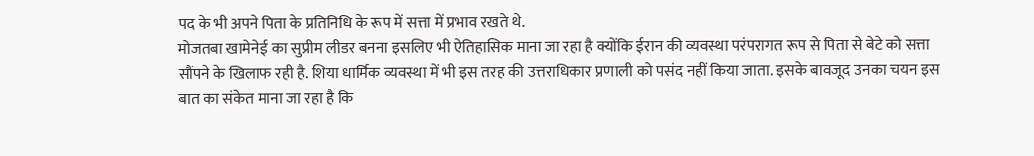पद के भी अपने पिता के प्रतिनिधि के रूप में सत्ता में प्रभाव रखते थे.
मोजतबा खामेनेई का सुप्रीम लीडर बनना इसलिए भी ऐतिहासिक माना जा रहा है क्योंकि ईरान की व्यवस्था परंपरागत रूप से पिता से बेटे को सत्ता सौंपने के खिलाफ रही है. शिया धार्मिक व्यवस्था में भी इस तरह की उत्तराधिकार प्रणाली को पसंद नहीं किया जाता. इसके बावजूद उनका चयन इस बात का संकेत माना जा रहा है कि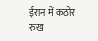ईरान में कठोर रुख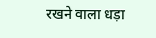रखने वाला धड़ा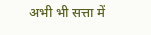अभी भी सत्ता में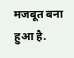मजबूत बना हुआ है.